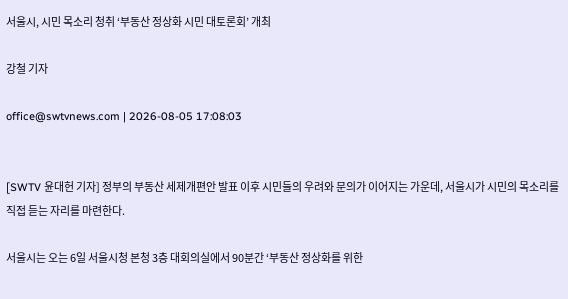서울시, 시민 목소리 청취 ‘부동산 정상화 시민 대토론회’ 개최

강철 기자

office@swtvnews.com | 2026-08-05 17:08:03


[SWTV 윤대헌 기자] 정부의 부동산 세제개편안 발표 이후 시민들의 우려와 문의가 이어지는 가운데, 서울시가 시민의 목소리를 직접 듣는 자리를 마련한다.

서울시는 오는 6일 서울시청 본청 3층 대회의실에서 90분간 ‘부동산 정상화를 위한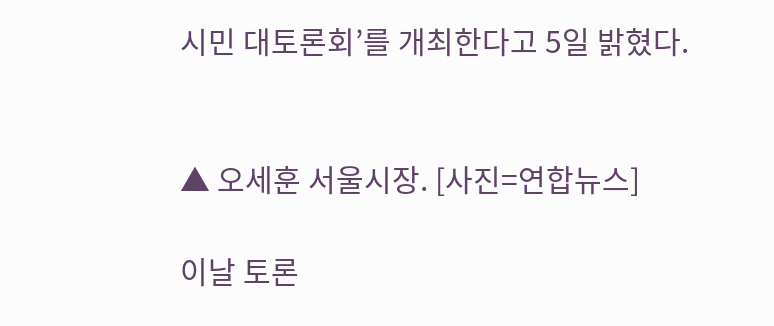시민 대토론회’를 개최한다고 5일 밝혔다.


▲ 오세훈 서울시장. [사진=연합뉴스]

이날 토론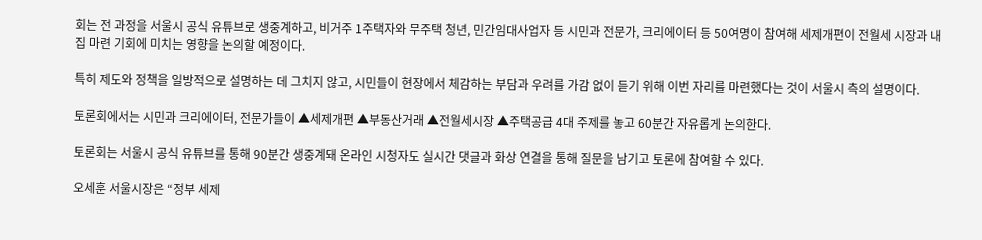회는 전 과정을 서울시 공식 유튜브로 생중계하고, 비거주 1주택자와 무주택 청년, 민간임대사업자 등 시민과 전문가, 크리에이터 등 50여명이 참여해 세제개편이 전월세 시장과 내 집 마련 기회에 미치는 영향을 논의할 예정이다.

특히 제도와 정책을 일방적으로 설명하는 데 그치지 않고, 시민들이 현장에서 체감하는 부담과 우려를 가감 없이 듣기 위해 이번 자리를 마련했다는 것이 서울시 측의 설명이다.

토론회에서는 시민과 크리에이터, 전문가들이 ▲세제개편 ▲부동산거래 ▲전월세시장 ▲주택공급 4대 주제를 놓고 60분간 자유롭게 논의한다.

토론회는 서울시 공식 유튜브를 통해 90분간 생중계돼 온라인 시청자도 실시간 댓글과 화상 연결을 통해 질문을 남기고 토론에 참여할 수 있다.

오세훈 서울시장은 “정부 세제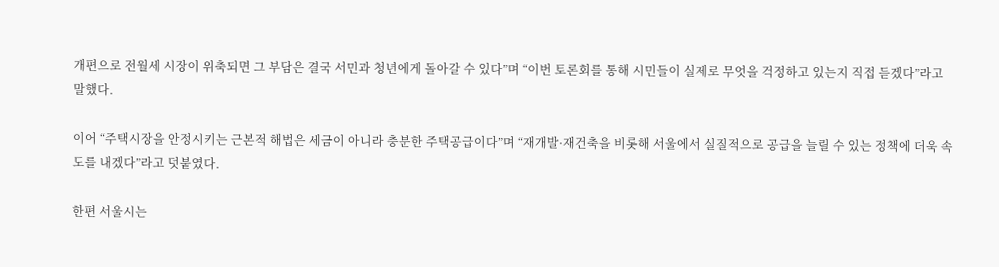개편으로 전월세 시장이 위축되면 그 부담은 결국 서민과 청년에게 돌아갈 수 있다”며 “이번 토론회를 통해 시민들이 실제로 무엇을 걱정하고 있는지 직접 듣겠다”라고 말했다.

이어 “주택시장을 안정시키는 근본적 해법은 세금이 아니라 충분한 주택공급이다”며 “재개발·재건축을 비롯해 서울에서 실질적으로 공급을 늘릴 수 있는 정책에 더욱 속도를 내겠다”라고 덧붙였다.

한편 서울시는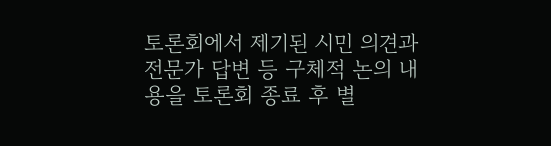토론회에서 제기된 시민 의견과 전문가 답변 등 구체적 논의 내용을 토론회 종료 후 별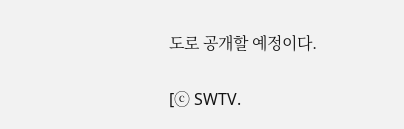도로 공개할 예정이다.

[ⓒ SWTV.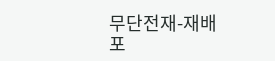무단전재-재배포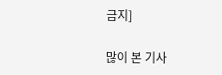금지]

많이 본 기사